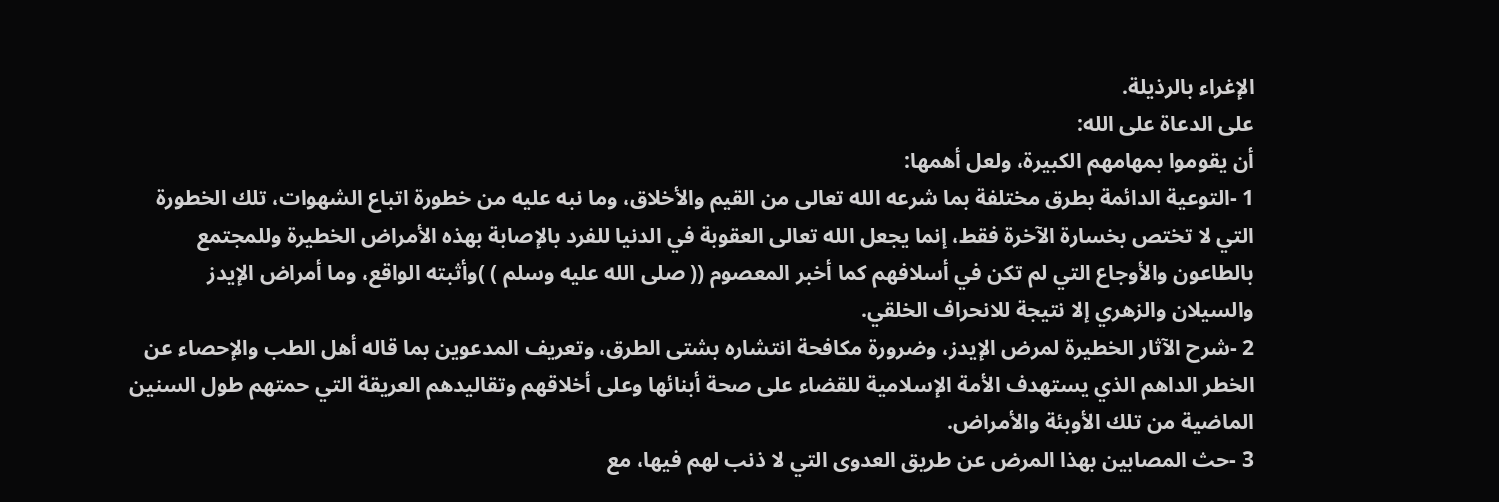الإغراء بالرذيلة.
على الدعاة على الله:
أن يقوموا بمهامهم الكبيرة، ولعل أهمها:
1 -التوعية الدائمة بطرق مختلفة بما شرعه الله تعالى من القيم والأخلاق، وما نبه عليه من خطورة اتباع الشهوات، تلك الخطورة التي لا تختص بخسارة الآخرة فقط، إنما يجعل الله تعالى العقوبة في الدنيا للفرد بالإصابة بهذه الأمراض الخطيرة وللمجتمع بالطاعون والأوجاع التي لم تكن في أسلافهم كما أخبر المعصوم (( صلى الله عليه وسلم ) )وأثبته الواقع، وما أمراض الإيدز والسيلان والزهري إلا نتيجة للانحراف الخلقي.
2 -شرح الآثار الخطيرة لمرض الإيدز، وضرورة مكافحة انتشاره بشتى الطرق، وتعريف المدعوين بما قاله أهل الطب والإحصاء عن الخطر الداهم الذي يستهدف الأمة الإسلامية للقضاء على صحة أبنائها وعلى أخلاقهم وتقاليدهم العريقة التي حمتهم طول السنين الماضية من تلك الأوبئة والأمراض.
3 -حث المصابين بهذا المرض عن طريق العدوى التي لا ذنب لهم فيها، مع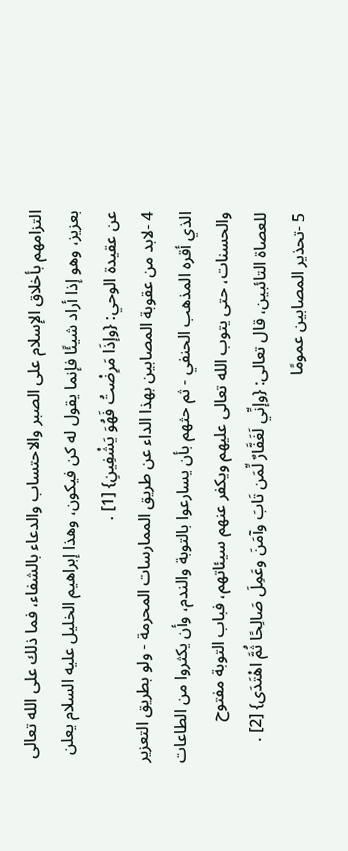التزامهم بأخلاق الإسلام على الصبر والاحتساب والدعاء بالشفاء، فما ذلك على الله تعالى بعزيز، وهو إذا أراد شيئًا فإنما يقول له كن فيكون، وهذا إبراهيم الخليل عليه السلام يعلن عن عقيدة الوحي: {وإذَا مَرِضْتُ فَهُوَ يَشْفِينِ} [1] .
4 -لابد من عقوبة المصابين بهذا الداء عن طريق الممارسات المحرمة - ولو بطريق التعزير الذي أقره المذهب الحنفي - ثم حثهم بأن يسارعوا بالتوبة والندم، وأن يكثروا من الطاعات والحسنات، حتى يتوب الله تعالى عليهم ويكفر عنهم سيئاتهم، فباب التوبة مفتوح للعصاة التائبين، قال تعالى: {وإنِّي لَغَفَّارٌ لِّمَن تَابَ وآمَنَ وعَمِلَ صَالِحًا ثُمَّ اهْتَدَى} [2] .
5 -تحذير المصابين عمومًا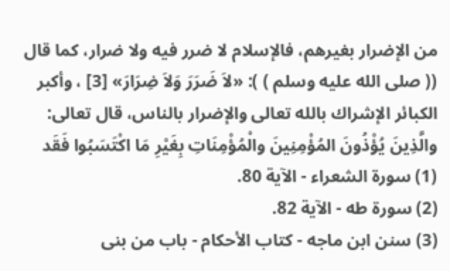من الإضرار بغيرهم، فالإسلام لا ضرر فيه ولا ضرار، كما قال (( صلى الله عليه وسلم ) ): «لاَ ضَرَرَ وَلاَ ضِرَارَ» [3] ، وأكبر الكبائر الإشراك بالله تعالى والإضرار بالناس، قال تعالى: والَّذِينَ يُؤْذُونَ المُؤْمِنِينَ والْمُؤْمِنَاتِ بِغَيْرِ مَا اكْتَسَبُوا فَقَد
(1) سورة الشعراء - الآية 80.
(2) سورة طه - الآية 82.
(3) سنن ابن ماجه - كتاب الأحكام - باب من بنى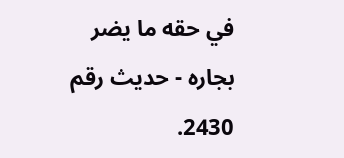في حقه ما يضر بجاره - حديث رقم 2430.